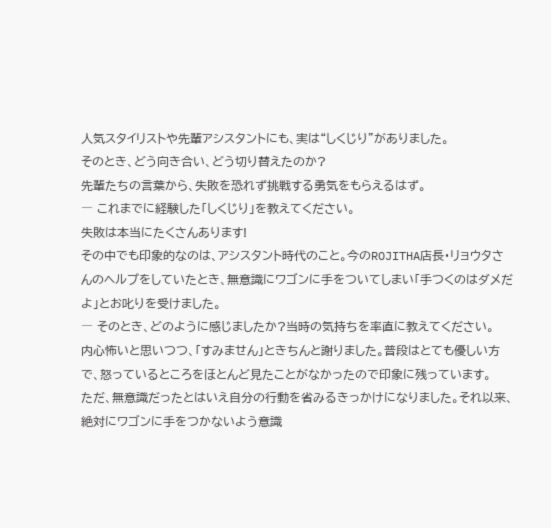人気スタイリストや先輩アシスタントにも、実は“しくじり”がありました。
そのとき、どう向き合い、どう切り替えたのか?
先輩たちの言葉から、失敗を恐れず挑戦する勇気をもらえるはず。
― これまでに経験した「しくじり」を教えてください。
失敗は本当にたくさんあります!
その中でも印象的なのは、アシスタント時代のこと。今のROJITHA店長・リョウタさんのヘルプをしていたとき、無意識にワゴンに手をついてしまい「手つくのはダメだよ」とお叱りを受けました。
― そのとき、どのように感じましたか?当時の気持ちを率直に教えてください。
内心怖いと思いつつ、「すみません」ときちんと謝りました。普段はとても優しい方で、怒っているところをほとんど見たことがなかったので印象に残っています。
ただ、無意識だったとはいえ自分の行動を省みるきっかけになりました。それ以来、絶対にワゴンに手をつかないよう意識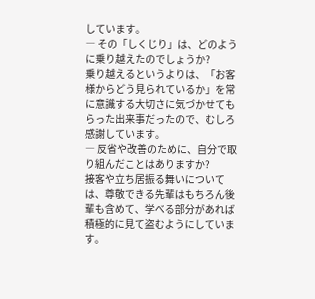しています。
― その「しくじり」は、どのように乗り越えたのでしょうか?
乗り越えるというよりは、「お客様からどう見られているか」を常に意識する大切さに気づかせてもらった出来事だったので、むしろ感謝しています。
― 反省や改善のために、自分で取り組んだことはありますか?
接客や立ち居振る舞いについては、尊敬できる先輩はもちろん後輩も含めて、学べる部分があれば積極的に見て盗むようにしています。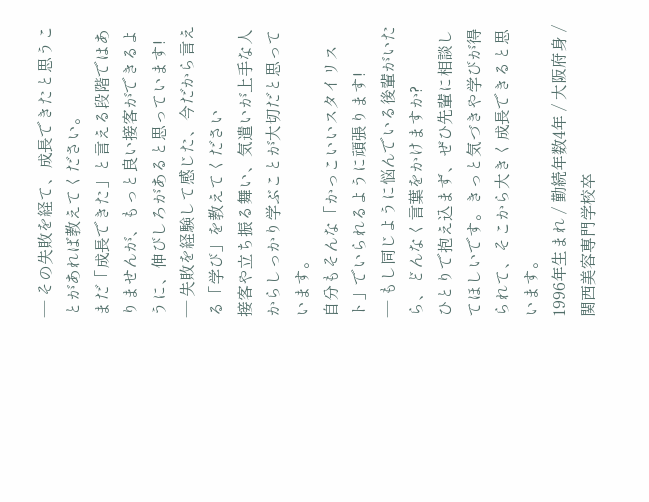― その失敗を経て、成長できたと思うことがあれば教えてください。
まだ「成長できた」と言える段階ではありませんが、もっと良い接客ができるように、伸びしろがあると思っています!
― 失敗を経験して感じた、今だから言える「学び」を教えてください
接客や立ち振る舞い、気遣いが上手な人からしっかり学ぶことが大切だと思っています。
自分もそんな「かっこいいスタイリスト」でいられるように頑張ります!
― もし同じように悩んでいる後輩がいたら、どんなく言葉をかけますか?
ひとりで抱え込まず、ぜひ先輩に相談してほしいです。きっと気づきや学びが得られて、そこから大きく成長できると思います。
1996年生まれ / 勤続年数4年 / 大阪府身 / 関西美容専門学校卒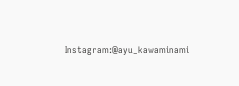Instagram:@ayu_kawaminami